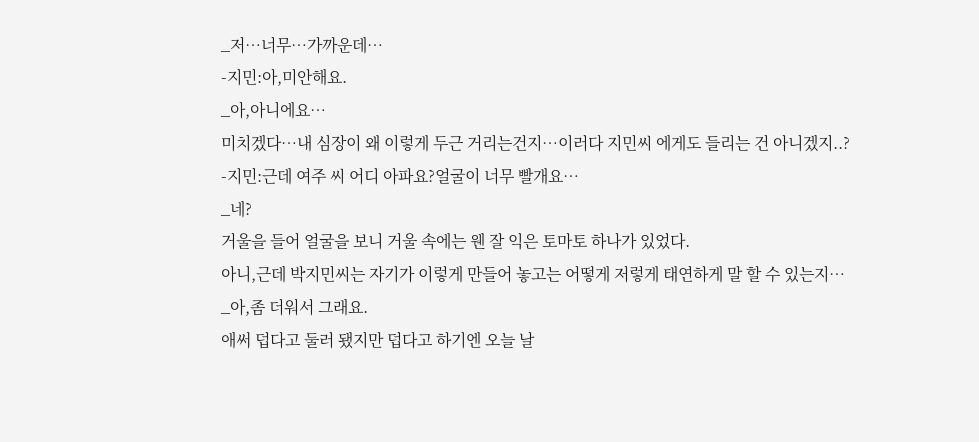_저…너무…가까운데…
-지민:아,미안해요.
_아,아니에요…
미치겠다…내 심장이 왜 이렇게 두근 거리는건지…이러다 지민씨 에게도 들리는 건 아니겠지..?
-지민:근데 여주 씨 어디 아파요?얼굴이 너무 빨개요…
_네?
거울을 들어 얼굴을 보니 거울 속에는 웬 잘 익은 토마토 하나가 있었다.
아니,근데 박지민씨는 자기가 이렇게 만들어 놓고는 어떻게 저렇게 태연하게 말 할 수 있는지…
_아,좀 더워서 그래요.
애써 덥다고 둘러 됐지만 덥다고 하기엔 오늘 날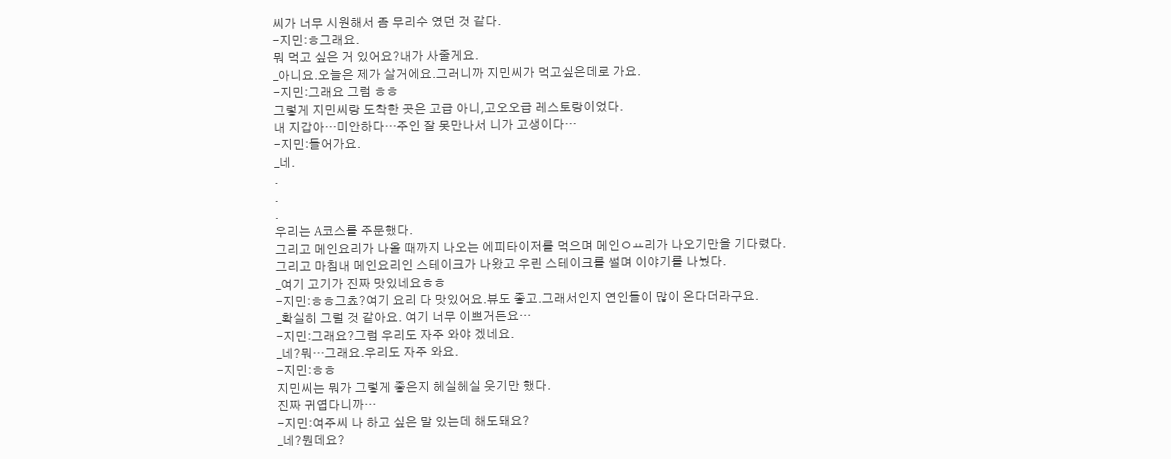씨가 너무 시원해서 좀 무리수 였던 것 같다.
-지민:ㅎ그래요.
뭐 먹고 싶은 거 있어요?내가 사줄게요.
_아니요.오늘은 제가 살거에요.그러니까 지민씨가 먹고싶은데로 가요.
-지민:그래요 그럼 ㅎㅎ
그렇게 지민씨랑 도착한 곳은 고급 아니,고오오급 레스토랑이었다.
내 지갑아…미안하다…주인 잘 못만나서 니가 고생이다…
-지민:들어가요.
_네.
.
.
.
우리는 A코스를 주문했다.
그리고 메인요리가 나올 때까지 나오는 에피타이저를 먹으며 메인ㅇㅛ리가 나오기만을 기다렸다.
그리고 마침내 메인요리인 스테이크가 나왔고 우린 스테이크를 썰며 이야기를 나눴다.
_여기 고기가 진짜 맛있네요ㅎㅎ
-지민:ㅎㅎ그쵸?여기 요리 다 맛있어요.뷰도 좋고.그래서인지 연인들이 많이 온다더라구요.
_확실히 그럴 것 같아요. 여기 너무 이쁘거든요…
-지민:그래요?그럼 우리도 자주 와야 겠네요.
_네?뭐…그래요.우리도 자주 와요.
-지민:ㅎㅎ
지민씨는 뭐가 그렇게 좋은지 헤실헤실 웃기만 했다.
진짜 귀엽다니까…
-지민:여주씨 나 하고 싶은 말 있는데 해도돼요?
_네?뭔데요?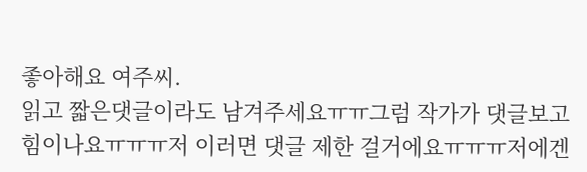좋아해요 여주씨.
읽고 짧은댓글이라도 남겨주세요ㅠㅠ그럼 작가가 댓글보고 힘이나요ㅠㅠㅠ저 이러면 댓글 제한 걸거에요ㅠㅠㅠ저에겐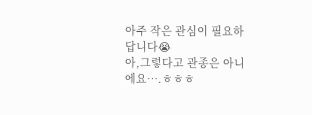아주 작은 관심이 필요하답니다😭
아,그렇다고 관종은 아니에요….ㅎㅎㅎ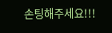손팅해주세요!!!